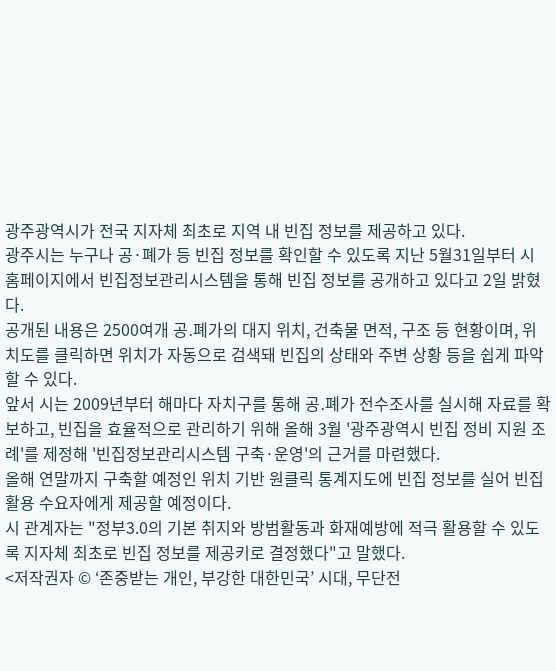광주광역시가 전국 지자체 최초로 지역 내 빈집 정보를 제공하고 있다.
광주시는 누구나 공·폐가 등 빈집 정보를 확인할 수 있도록 지난 5월31일부터 시 홈페이지에서 빈집정보관리시스템을 통해 빈집 정보를 공개하고 있다고 2일 밝혔다.
공개된 내용은 2500여개 공․폐가의 대지 위치, 건축물 면적, 구조 등 현황이며, 위치도를 클릭하면 위치가 자동으로 검색돼 빈집의 상태와 주변 상황 등을 쉽게 파악할 수 있다.
앞서 시는 2009년부터 해마다 자치구를 통해 공․폐가 전수조사를 실시해 자료를 확보하고, 빈집을 효율적으로 관리하기 위해 올해 3월 '광주광역시 빈집 정비 지원 조례'를 제정해 '빈집정보관리시스템 구축·운영'의 근거를 마련했다.
올해 연말까지 구축할 예정인 위치 기반 원클릭 통계지도에 빈집 정보를 실어 빈집 활용 수요자에게 제공할 예정이다.
시 관계자는 "정부3.0의 기본 취지와 방범활동과 화재예방에 적극 활용할 수 있도록 지자체 최초로 빈집 정보를 제공키로 결정했다"고 말했다.
<저작권자 © ‘존중받는 개인, 부강한 대한민국’ 시대, 무단전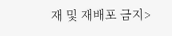재 및 재배포 금지>